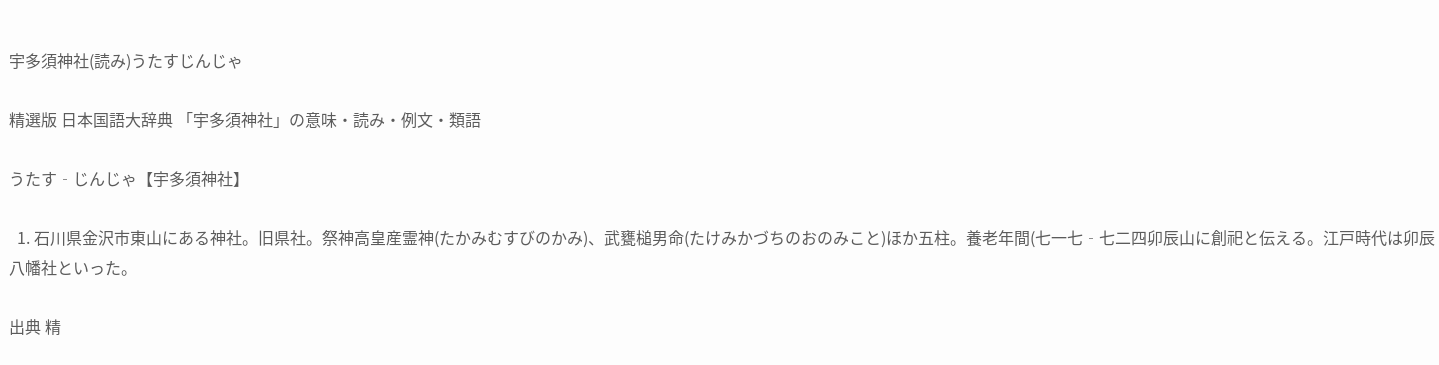宇多須神社(読み)うたすじんじゃ

精選版 日本国語大辞典 「宇多須神社」の意味・読み・例文・類語

うたす‐じんじゃ【宇多須神社】

  1. 石川県金沢市東山にある神社。旧県社。祭神高皇産霊神(たかみむすびのかみ)、武甕槌男命(たけみかづちのおのみこと)ほか五柱。養老年間(七一七‐七二四卯辰山に創祀と伝える。江戸時代は卯辰八幡社といった。

出典 精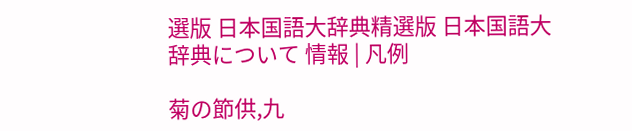選版 日本国語大辞典精選版 日本国語大辞典について 情報 | 凡例

菊の節供,九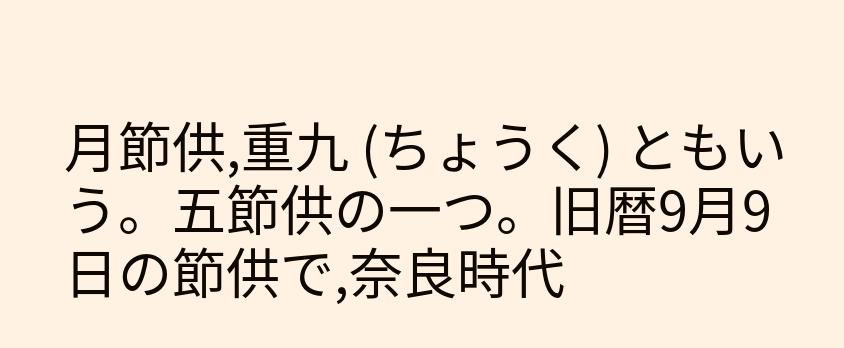月節供,重九 (ちょうく) ともいう。五節供の一つ。旧暦9月9日の節供で,奈良時代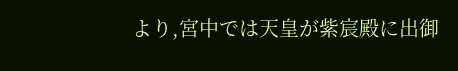より,宮中では天皇が紫宸殿に出御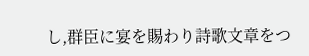し,群臣に宴を賜わり詩歌文章をつ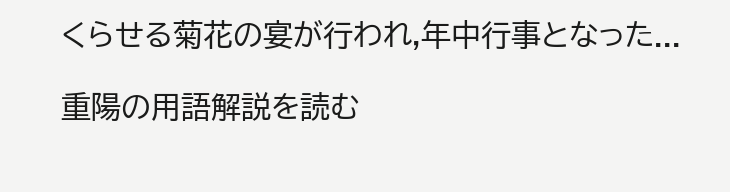くらせる菊花の宴が行われ,年中行事となった...

重陽の用語解説を読む